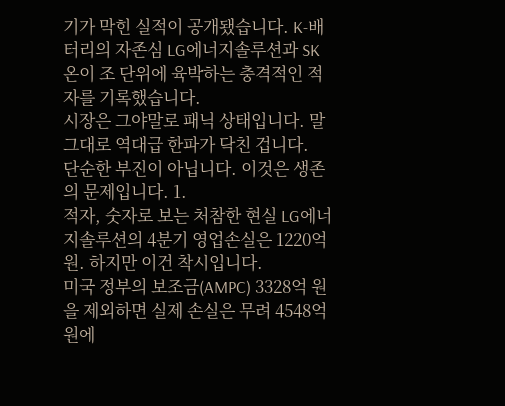기가 막힌 실적이 공개됐습니다. K-배터리의 자존심 LG에너지솔루션과 SK온이 조 단위에 육박하는 충격적인 적자를 기록했습니다.
시장은 그야말로 패닉 상태입니다. 말 그대로 역대급 한파가 닥친 겁니다.
단순한 부진이 아닙니다. 이것은 생존의 문제입니다. 1.
적자, 숫자로 보는 처참한 현실 LG에너지솔루션의 4분기 영업손실은 1220억 원. 하지만 이건 착시입니다.
미국 정부의 보조금(AMPC) 3328억 원을 제외하면 실제 손실은 무려 4548억 원에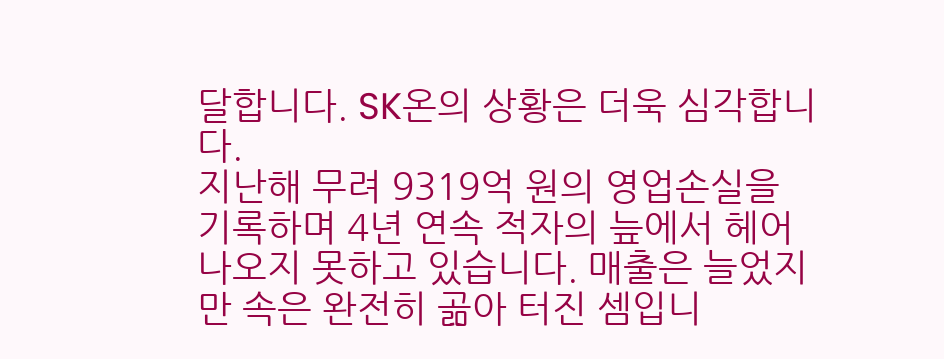달합니다. SK온의 상황은 더욱 심각합니다.
지난해 무려 9319억 원의 영업손실을 기록하며 4년 연속 적자의 늪에서 헤어 나오지 못하고 있습니다. 매출은 늘었지만 속은 완전히 곪아 터진 셈입니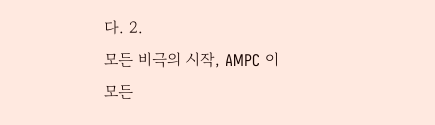다. 2.
모든 비극의 시작, AMPC 이 모든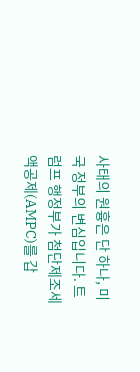사태의 원흉은 단 하나, 미국 정부의 변심입니다. 트럼프 행정부가 첨단제조세액공제(AMPC)를 갑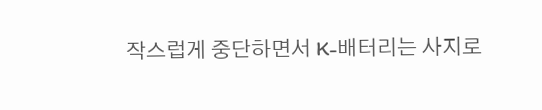작스럽게 중단하면서 K-배터리는 사지로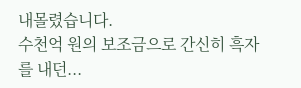내몰렸습니다.
수천억 원의 보조금으로 간신히 흑자를 내던...